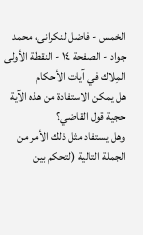الخمس - فاضل لنكرانى، محمد جواد - الصفحة ١٤ - النقطة الأولى المِلاك في آيات الأحكام
هل يمكن الاستفادة من هذه الآية حجية قول القاضي؟
وهل يستفاد مثل ذلك الأمر من الجملة التالية (لتحكم بين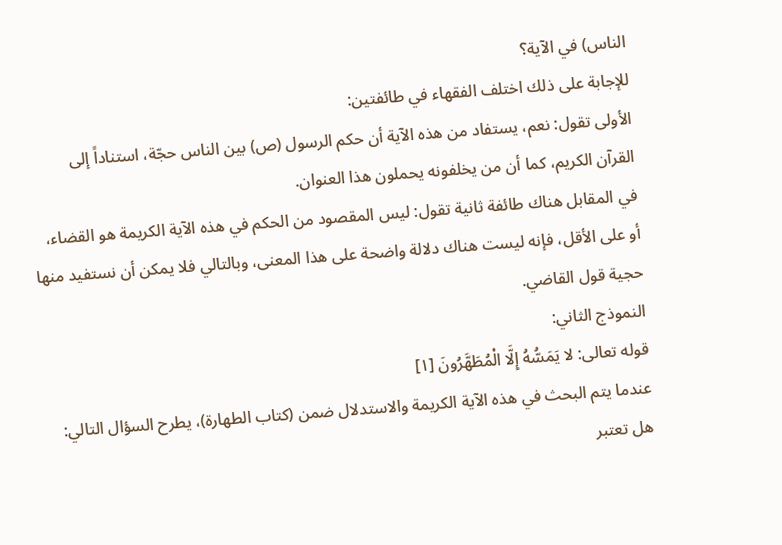الناس) في الآية؟
للإجابة على ذلك اختلف الفقهاء في طائفتين:
الأولى تقول: نعم، يستفاد من هذه الآية أن حكم الرسول (ص) بين الناس حجّة، استناداً إلى القرآن الكريم، كما أن من يخلفونه يحملون هذا العنوان.
في المقابل هناك طائفة ثانية تقول: ليس المقصود من الحكم في هذه الآية الكريمة هو القضاء، أو على الأقل، فإنه ليست هناك دلالة واضحة على هذا المعنى، وبالتالي فلا يمكن أن نستفيد منها حجية قول القاضي.
النموذج الثاني:
قوله تعالى: لا يَمَسُّهُ إِلَّا الْمُطَهَّرُونَ [١]
عندما يتم البحث في هذه الآية الكريمة والاستدلال ضمن (كتاب الطهارة)، يطرح السؤال التالي:
هل تعتبر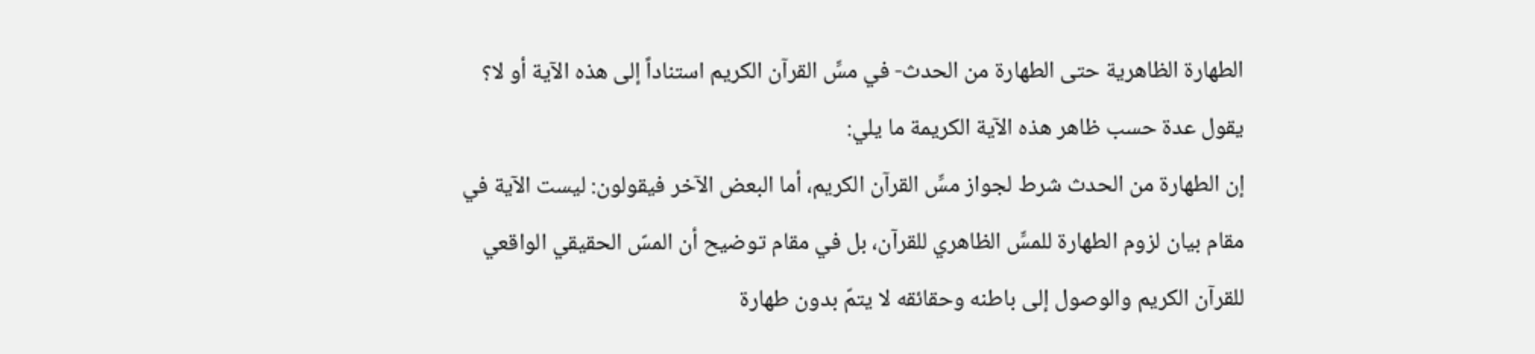الطهارة الظاهرية حتى الطهارة من الحدث- في مسِّ القرآن الكريم استناداً إلى هذه الآية أو لا؟
يقول عدة حسب ظاهر هذه الآية الكريمة ما يلي:
إن الطهارة من الحدث شرط لجواز مسِّ القرآن الكريم، أما البعض الآخر فيقولون: ليست الآية في مقام بيان لزوم الطهارة للمسِّ الظاهري للقرآن، بل في مقام توضيح أن المسّ الحقيقي الواقعي للقرآن الكريم والوصول إلى باطنه وحقائقه لا يتمّ بدون طهارة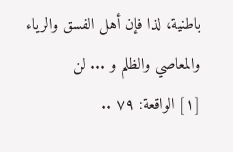باطنية، لذا فإن أهل الفسق والرياء والمعاصي والظلم و ... لن
[١] الواقعة: ٧٩ ..